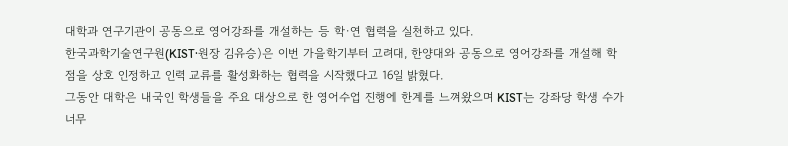대학과 연구기관이 공동으로 영어강좌를 개설하는 등 학·연 협력을 실천하고 있다.
한국과학기술연구원(KIST·원장 김유승)은 이번 가을학기부터 고려대, 한양대와 공동으로 영어강좌를 개설해 학점을 상호 인정하고 인력 교류를 활성화하는 협력을 시작했다고 16일 밝혔다.
그동안 대학은 내국인 학생들을 주요 대상으로 한 영어수업 진행에 한계를 느껴왔으며 KIST는 강좌당 학생 수가 너무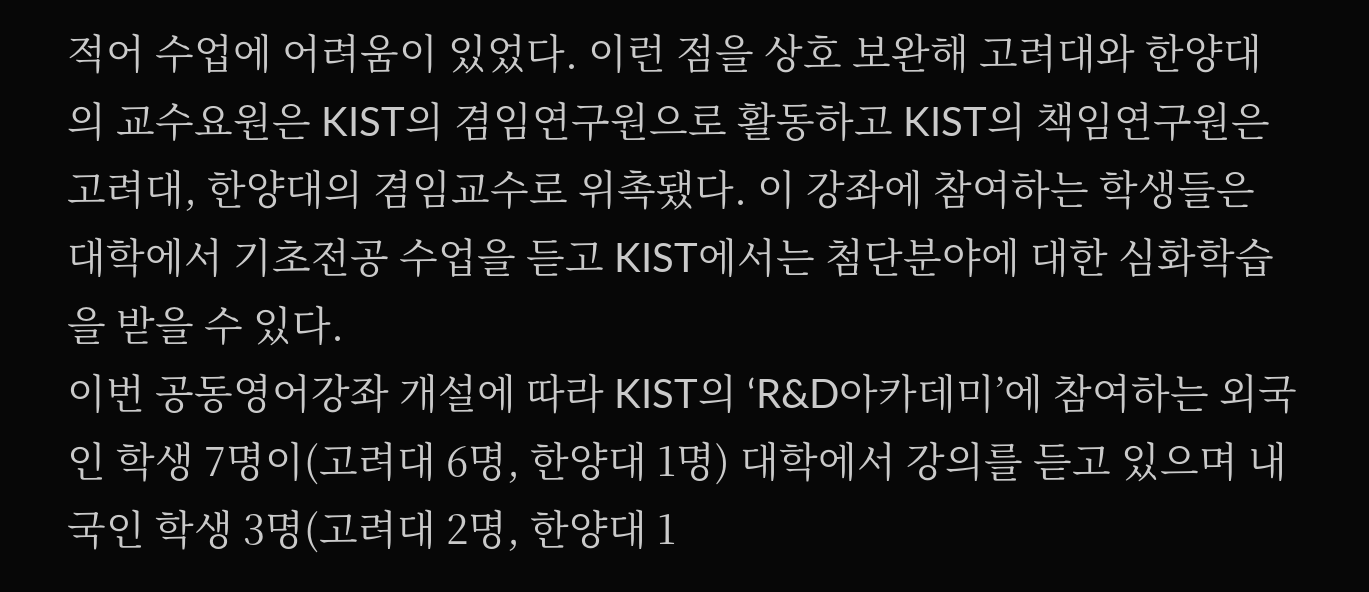적어 수업에 어려움이 있었다. 이런 점을 상호 보완해 고려대와 한양대의 교수요원은 KIST의 겸임연구원으로 활동하고 KIST의 책임연구원은 고려대, 한양대의 겸임교수로 위촉됐다. 이 강좌에 참여하는 학생들은 대학에서 기초전공 수업을 듣고 KIST에서는 첨단분야에 대한 심화학습을 받을 수 있다.
이번 공동영어강좌 개설에 따라 KIST의 ‘R&D아카데미’에 참여하는 외국인 학생 7명이(고려대 6명, 한양대 1명) 대학에서 강의를 듣고 있으며 내국인 학생 3명(고려대 2명, 한양대 1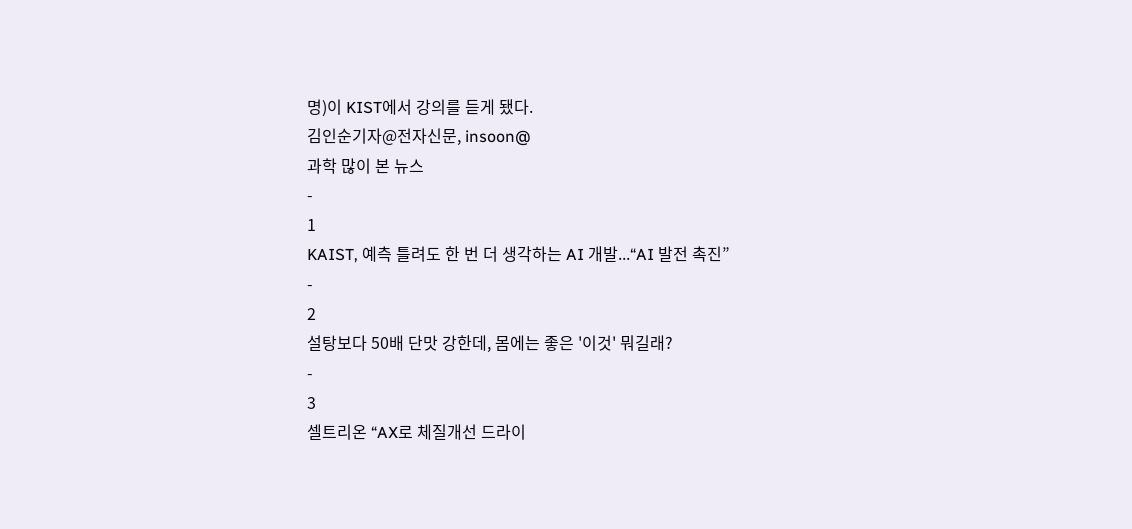명)이 KIST에서 강의를 듣게 됐다.
김인순기자@전자신문, insoon@
과학 많이 본 뉴스
-
1
KAIST, 예측 틀려도 한 번 더 생각하는 AI 개발...“AI 발전 촉진”
-
2
설탕보다 50배 단맛 강한데, 몸에는 좋은 '이것' 뭐길래?
-
3
셀트리온 “AX로 체질개선 드라이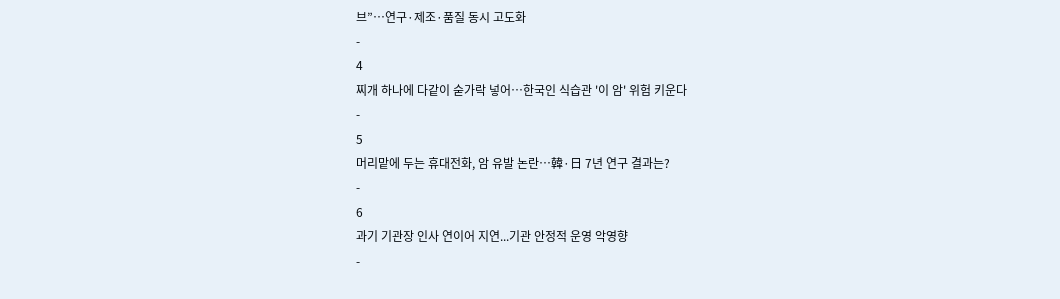브”…연구·제조·품질 동시 고도화
-
4
찌개 하나에 다같이 숟가락 넣어…한국인 식습관 '이 암' 위험 키운다
-
5
머리맡에 두는 휴대전화, 암 유발 논란…韓·日 7년 연구 결과는?
-
6
과기 기관장 인사 연이어 지연...기관 안정적 운영 악영향
-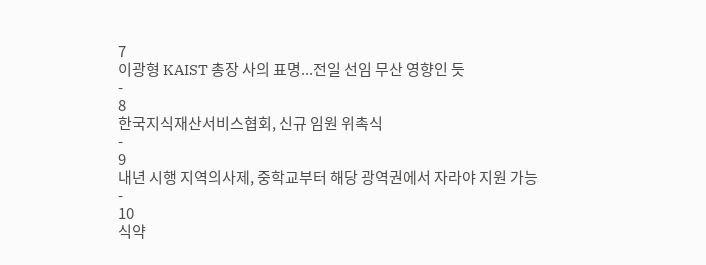7
이광형 KAIST 총장 사의 표명...전일 선임 무산 영향인 듯
-
8
한국지식재산서비스협회, 신규 임원 위촉식
-
9
내년 시행 지역의사제, 중학교부터 해당 광역권에서 자라야 지원 가능
-
10
식약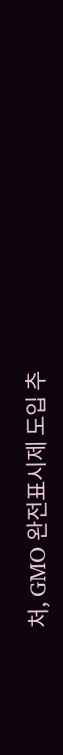처, GMO 완전표시제 도입 추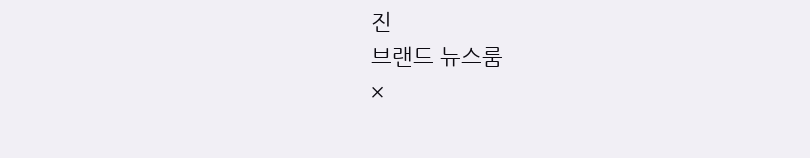진
브랜드 뉴스룸
×